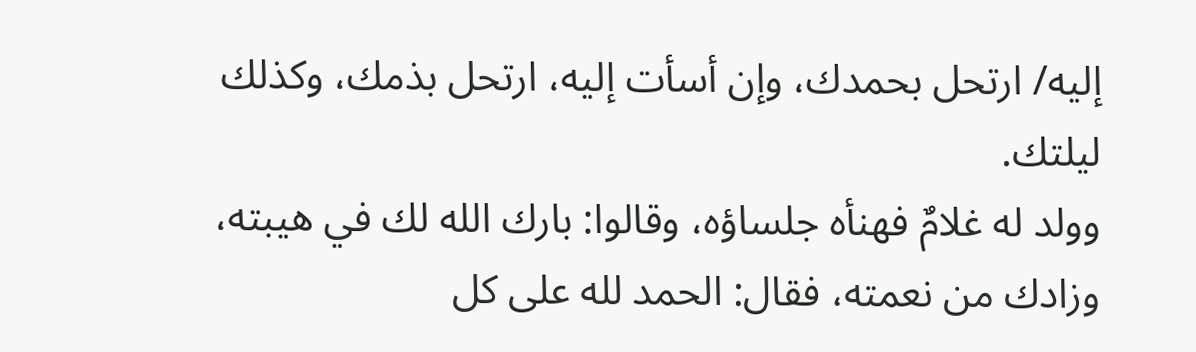إليه/ ارتحل بحمدك، وإن أسأت إليه، ارتحل بذمك، وكذلك ليلتك.
وولد له غلامٌ فهنأه جلساؤه، وقالوا: بارك الله لك في هيبته، وزادك من نعمته، فقال: الحمد لله على كل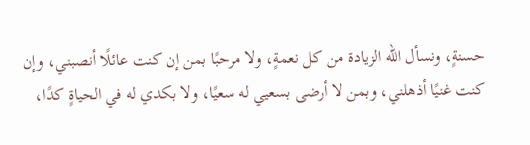حسنةٍ، ونسأل الله الزيادة من كل نعمةٍ، ولا مرحبًا بمن إن كنت عائلًا أنصبني، وإن كنت غنيًا أذهلني، وبمن لا أرضى بسعيي له سعيًا، ولا بكدي له في الحياةٍ كدًا،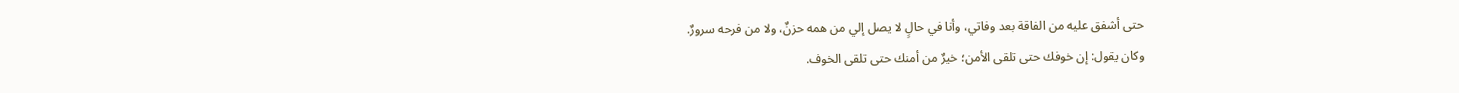حتى أشفق عليه من الفاقة بعد وفاتي، وأنا في حالٍ لا يصل إلي من همه حزنٌ، ولا من فرحه سرورٌ.
وكان يقول: إن خوفك حتى تلقى الأمن؛ خيرٌ من أمنك حتى تلقى الخوف.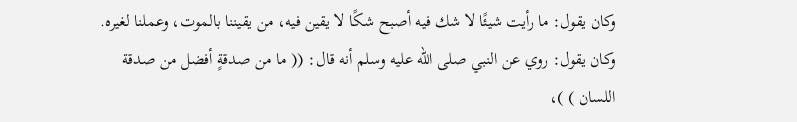وكان يقول: ما رأيت شيئًا لا شك فيه أصبح شكًا لا يقين فيه، من يقيننا بالموت، وعملنا لغيره.
وكان يقول: روي عن النبي صلى الله عليه وسلم أنه قال: (( ما من صدقةٍ أفضل من صدقة اللسان ) )،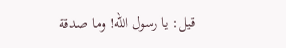قيل: يا رسول الله! وما صدقة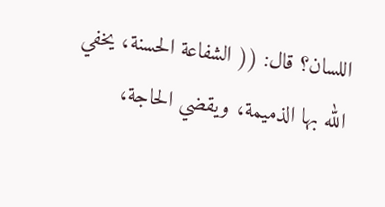اللسان؟ قال: (( الشفاعة الحسنة، يخفي الله بها الذميمة، ويقضي الحاجة،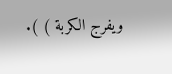ويفرج الكربة ) ).